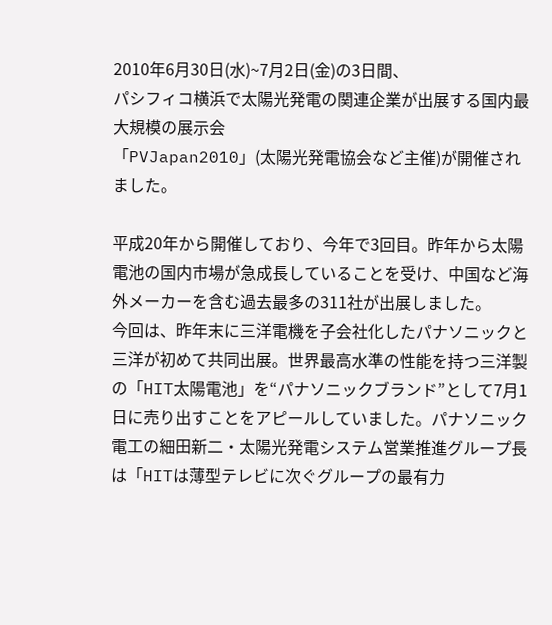2010年6月30日(水)~7月2日(金)の3日間、
パシフィコ横浜で太陽光発電の関連企業が出展する国内最大規模の展示会
「PVJapan2010」(太陽光発電協会など主催)が開催されました。

平成20年から開催しており、今年で3回目。昨年から太陽電池の国内市場が急成長していることを受け、中国など海外メーカーを含む過去最多の311社が出展しました。
今回は、昨年末に三洋電機を子会社化したパナソニックと三洋が初めて共同出展。世界最高水準の性能を持つ三洋製の「HIT太陽電池」を“パナソニックブランド”として7月1日に売り出すことをアピールしていました。パナソニック電工の細田新二・太陽光発電システム営業推進グループ長は「HITは薄型テレビに次ぐグループの最有力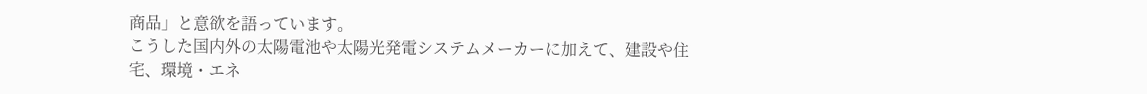商品」と意欲を語っています。
こうした国内外の太陽電池や太陽光発電システムメーカーに加えて、建設や住宅、環境・エネ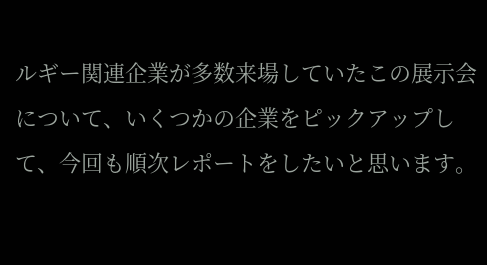ルギー関連企業が多数来場していたこの展示会について、いくつかの企業をピックアップして、今回も順次レポートをしたいと思います。